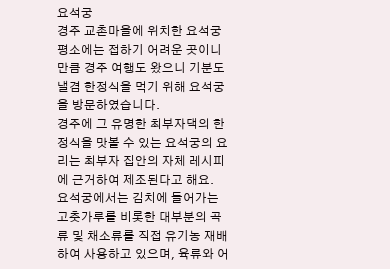요석궁
경주 교촌마을에 위치한 요석궁
평소에는 접하기 어려운 곳이니 만큼 경주 여행도 왔으니 기분도 낼겸 한정식을 먹기 위해 요석궁 을 방문하였습니다.
경주에 그 유명한 최부자댁의 한정식을 맛볼 수 있는 요석궁의 요리는 최부자 집안의 자체 레시피에 근거하여 제조된다고 해요.
요석궁에서는 김치에 들어가는 고춧가루를 비롯한 대부분의 곡류 및 채소류를 직접 유기농 재배하여 사용하고 있으며, 육류와 어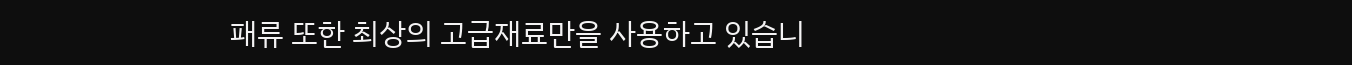패류 또한 최상의 고급재료만을 사용하고 있습니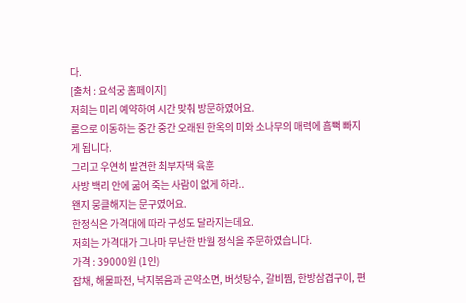다.
[출처 : 요석궁 홈페이지]
저희는 미리 예약하여 시간 맞춰 방문하였어요.
룸으로 이동하는 중간 중간 오래된 한옥의 미와 소나무의 매력에 흠뻑 빠지게 됩니다.
그리고 우연히 발견한 최부자댁 육훈
사방 백리 안에 굶어 죽는 사람이 없게 하라..
왠지 뭉클해지는 문구였어요.
한정식은 가격대에 따라 구성도 달라지는데요.
저희는 가격대가 그나마 무난한 반월 정식을 주문하였습니다.
가격 : 39000원 (1인)
잡채, 해물파전, 낙지볶음과 곤약소면, 버섯탕수, 갈비찜, 한방삼겹구이, 편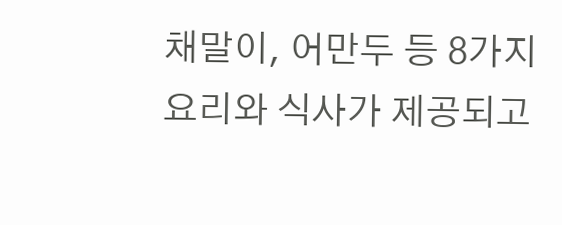채말이, 어만두 등 8가지 요리와 식사가 제공되고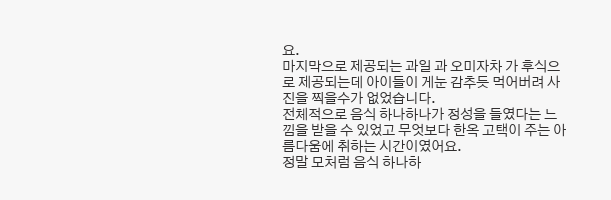요.
마지막으로 제공되는 과일 과 오미자차 가 후식으로 제공되는데 아이들이 게눈 감추듯 먹어버려 사진을 찍을수가 없었습니다.
전체적으로 음식 하나하나가 정성을 들였다는 느낌을 받을 수 있었고 무엇보다 한옥 고택이 주는 아름다움에 취하는 시간이였어요.
정말 모처럼 음식 하나하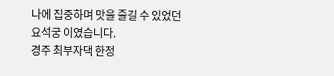나에 집중하며 맛을 즐길 수 있었던 요석궁 이였습니다.
경주 최부자댁 한정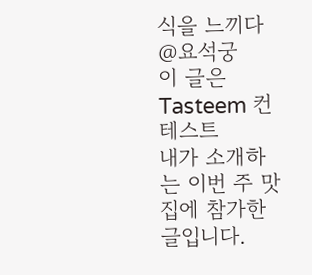식을 느끼다 @요석궁
이 글은 Tasteem 컨테스트
내가 소개하는 이번 주 맛집에 참가한 글입니다.